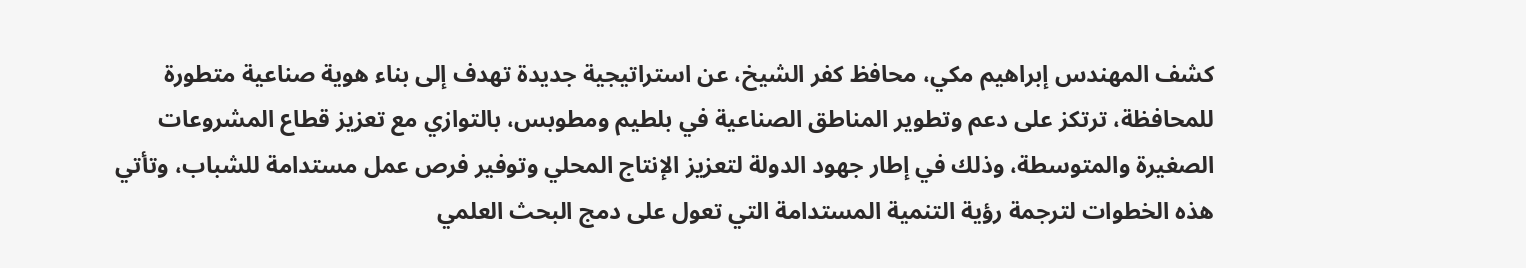كشف المهندس إبراهيم مكي، محافظ كفر الشيخ، عن استراتيجية جديدة تهدف إلى بناء هوية صناعية متطورة للمحافظة، ترتكز على دعم وتطوير المناطق الصناعية في بلطيم ومطوبس، بالتوازي مع تعزيز قطاع المشروعات الصغيرة والمتوسطة، وذلك في إطار جهود الدولة لتعزيز الإنتاج المحلي وتوفير فرص عمل مستدامة للشباب، وتأتي هذه الخطوات لترجمة رؤية التنمية المستدامة التي تعول على دمج البحث العلمي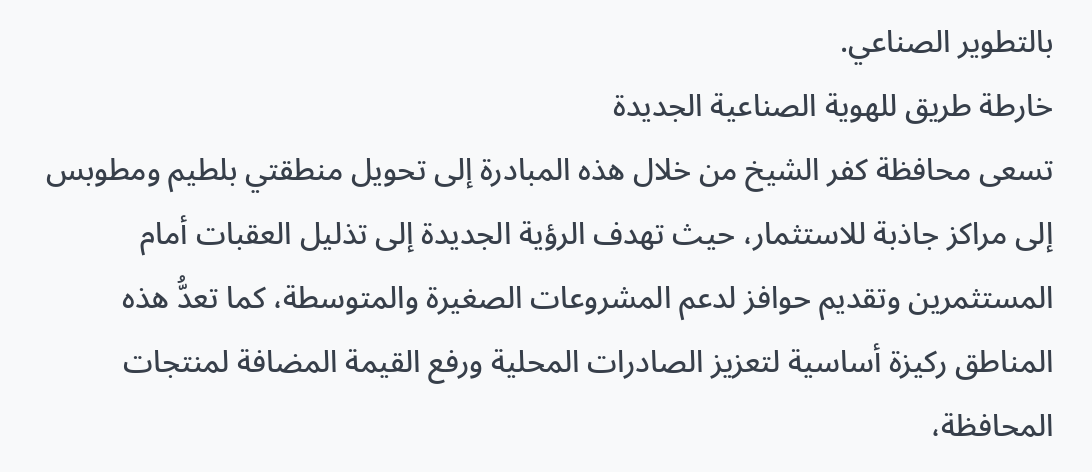بالتطوير الصناعي.
خارطة طريق للهوية الصناعية الجديدة
تسعى محافظة كفر الشيخ من خلال هذه المبادرة إلى تحويل منطقتي بلطيم ومطوبس إلى مراكز جاذبة للاستثمار، حيث تهدف الرؤية الجديدة إلى تذليل العقبات أمام المستثمرين وتقديم حوافز لدعم المشروعات الصغيرة والمتوسطة، كما تعدُّ هذه المناطق ركيزة أساسية لتعزيز الصادرات المحلية ورفع القيمة المضافة لمنتجات المحافظة،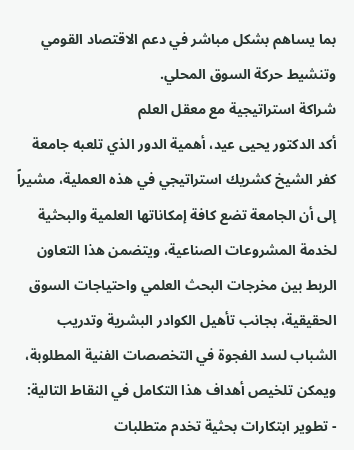بما يساهم بشكل مباشر في دعم الاقتصاد القومي وتنشيط حركة السوق المحلي.
شراكة استراتيجية مع معقل العلم
أكد الدكتور يحيى عيد، أهمية الدور الذي تلعبه جامعة كفر الشيخ كشريك استراتيجي في هذه العملية، مشيراً إلى أن الجامعة تضع كافة إمكاناتها العلمية والبحثية لخدمة المشروعات الصناعية، ويتضمن هذا التعاون الربط بين مخرجات البحث العلمي واحتياجات السوق الحقيقية، بجانب تأهيل الكوادر البشرية وتدريب الشباب لسد الفجوة في التخصصات الفنية المطلوبة، ويمكن تلخيص أهداف هذا التكامل في النقاط التالية:
- تطوير ابتكارات بحثية تخدم متطلبات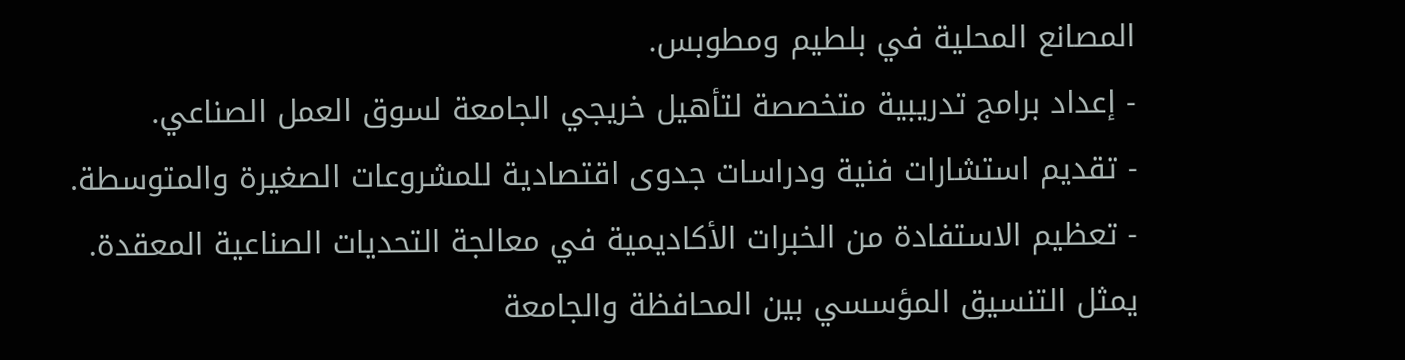المصانع المحلية في بلطيم ومطوبس.
- إعداد برامج تدريبية متخصصة لتأهيل خريجي الجامعة لسوق العمل الصناعي.
- تقديم استشارات فنية ودراسات جدوى اقتصادية للمشروعات الصغيرة والمتوسطة.
- تعظيم الاستفادة من الخبرات الأكاديمية في معالجة التحديات الصناعية المعقدة.
يمثل التنسيق المؤسسي بين المحافظة والجامعة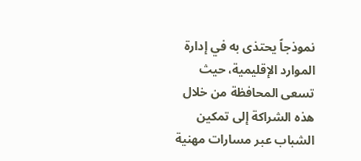نموذجاً يحتذى به في إدارة الموارد الإقليمية، حيث تسعى المحافظة من خلال هذه الشراكة إلى تمكين الشباب عبر مسارات مهنية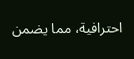احترافية، مما يضمن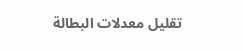تقليل معدلات البطالة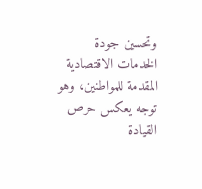وتحسين جودة الخدمات الاقتصادية المقدمة للمواطنين، وهو توجه يعكس حرص القيادة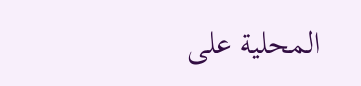المحلية على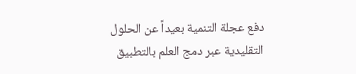دفع عجلة التنمية بعيداً عن الحلول التقليدية عبر دمج العلم بالتطبيق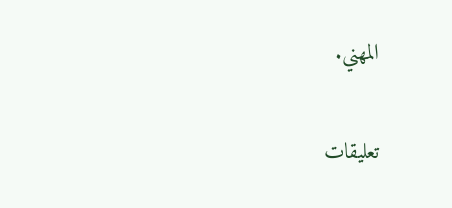المهني.

تعليقات